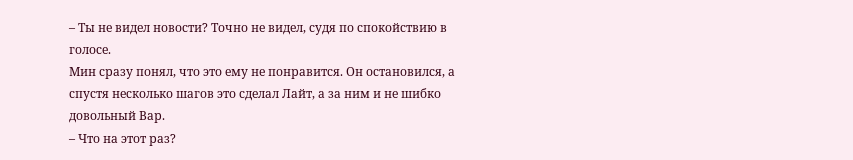– Ты не видел новости? Точно не видел, судя по спокойствию в голосе.
Мин сразу понял, что это ему не понравится. Он остановился, а спустя несколько шагов это сделал Лайт, а за ним и не шибко довольный Вар.
– Что на этот раз?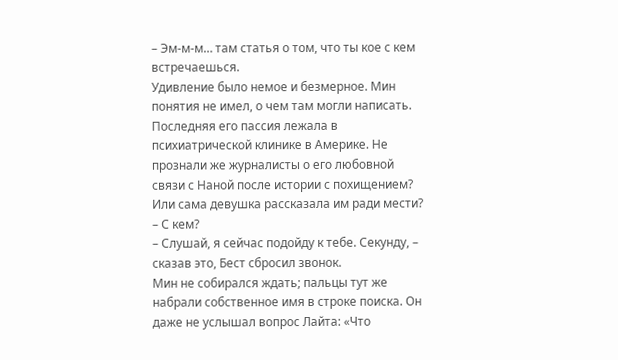– Эм-м-м… там статья о том, что ты кое с кем встречаешься.
Удивление было немое и безмерное. Мин понятия не имел, о чем там могли написать. Последняя его пассия лежала в психиатрической клинике в Америке. Не прознали же журналисты о его любовной связи с Наной после истории с похищением? Или сама девушка рассказала им ради мести?
– С кем?
– Слушай, я сейчас подойду к тебе. Секунду, – сказав это, Бест сбросил звонок.
Мин не собирался ждать; пальцы тут же набрали собственное имя в строке поиска. Он даже не услышал вопрос Лайта: «Что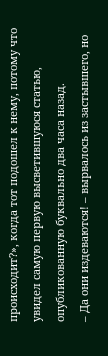происходит?», когда тот подошел к нему, потому что увидел самую первую высветившуюся статью, опубликованную буквально два часа назад.
– Да они издеваются! – вырвалось из застывшего, но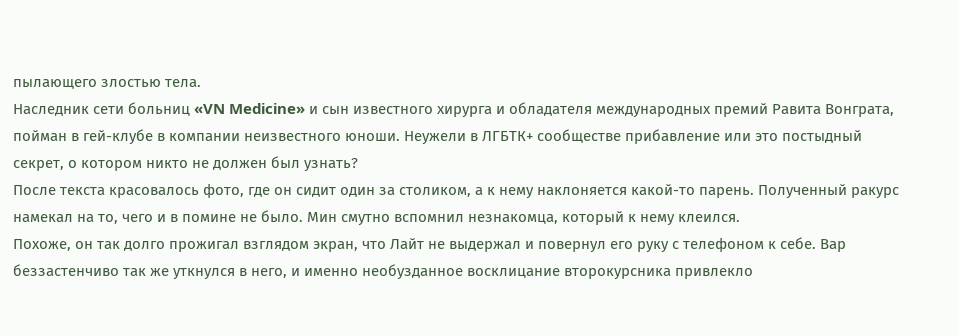пылающего злостью тела.
Наследник сети больниц «VN Medicine» и сын известного хирурга и обладателя международных премий Равита Вонграта, пойман в гей-клубе в компании неизвестного юноши. Неужели в ЛГБТК+ сообществе прибавление или это постыдный секрет, о котором никто не должен был узнать?
После текста красовалось фото, где он сидит один за столиком, а к нему наклоняется какой-то парень. Полученный ракурс намекал на то, чего и в помине не было. Мин смутно вспомнил незнакомца, который к нему клеился.
Похоже, он так долго прожигал взглядом экран, что Лайт не выдержал и повернул его руку с телефоном к себе. Вар беззастенчиво так же уткнулся в него, и именно необузданное восклицание второкурсника привлекло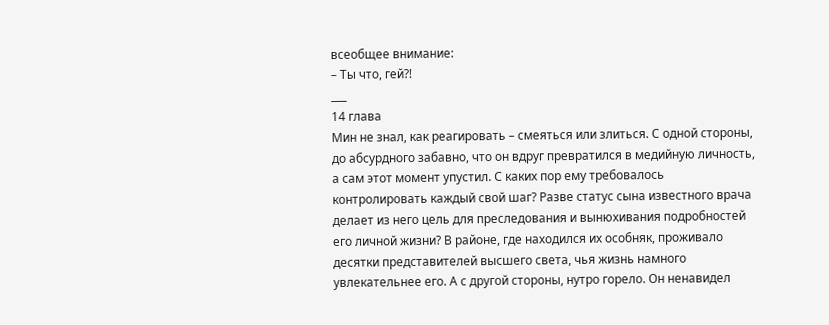всеобщее внимание:
– Ты что, гей?!
___
14 глава
Мин не знал, как реагировать – смеяться или злиться. С одной стороны, до абсурдного забавно, что он вдруг превратился в медийную личность, а сам этот момент упустил. С каких пор ему требовалось контролировать каждый свой шаг? Разве статус сына известного врача делает из него цель для преследования и вынюхивания подробностей его личной жизни? В районе, где находился их особняк, проживало десятки представителей высшего света, чья жизнь намного увлекательнее его. А с другой стороны, нутро горело. Он ненавидел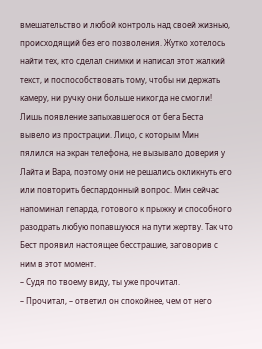вмешательство и любой контроль над своей жизнью, происходящий без его позволения. Жутко хотелось найти тех, кто сделал снимки и написал этот жалкий текст, и поспособствовать тому, чтобы ни держать камеру, ни ручку они больше никогда не смогли!
Лишь появление запыхавшегося от бега Беста вывело из прострации. Лицо, с которым Мин пялился на экран телефона, не вызывало доверия у Лайта и Вара, поэтому они не решались окликнуть его или повторить беспардонный вопрос. Мин сейчас напоминал гепарда, готового к прыжку и способного разодрать любую попавшуюся на пути жертву. Так что Бест проявил настоящее бесстрашие, заговорив с ним в этот момент.
– Судя по твоему виду, ты уже прочитал.
– Прочитал, – ответил он спокойнее, чем от него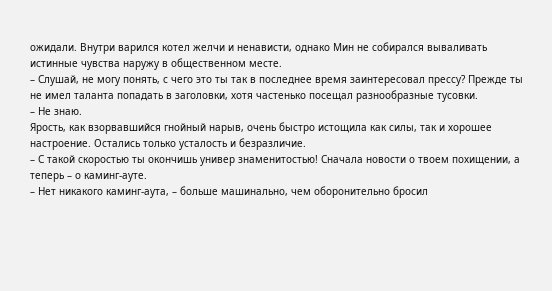ожидали. Внутри варился котел желчи и ненависти, однако Мин не собирался вываливать истинные чувства наружу в общественном месте.
– Слушай, не могу понять, с чего это ты так в последнее время заинтересовал прессу? Прежде ты не имел таланта попадать в заголовки, хотя частенько посещал разнообразные тусовки.
– Не знаю.
Ярость, как взорвавшийся гнойный нарыв, очень быстро истощила как силы, так и хорошее настроение. Остались только усталость и безразличие.
– С такой скоростью ты окончишь универ знаменитостью! Сначала новости о твоем похищении, а теперь – о каминг-ауте.
– Нет никакого каминг-аута, – больше машинально, чем оборонительно бросил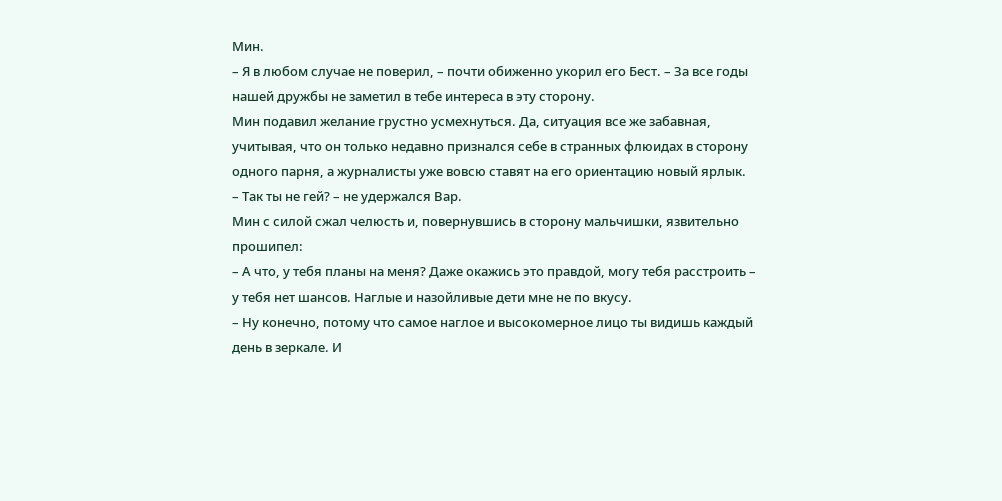Мин.
– Я в любом случае не поверил, – почти обиженно укорил его Бест. – За все годы нашей дружбы не заметил в тебе интереса в эту сторону.
Мин подавил желание грустно усмехнуться. Да, ситуация все же забавная, учитывая, что он только недавно признался себе в странных флюидах в сторону одного парня, а журналисты уже вовсю ставят на его ориентацию новый ярлык.
– Так ты не гей? – не удержался Вар.
Мин с силой сжал челюсть и, повернувшись в сторону мальчишки, язвительно прошипел:
– А что, у тебя планы на меня? Даже окажись это правдой, могу тебя расстроить – у тебя нет шансов. Наглые и назойливые дети мне не по вкусу.
– Ну конечно, потому что самое наглое и высокомерное лицо ты видишь каждый день в зеркале. И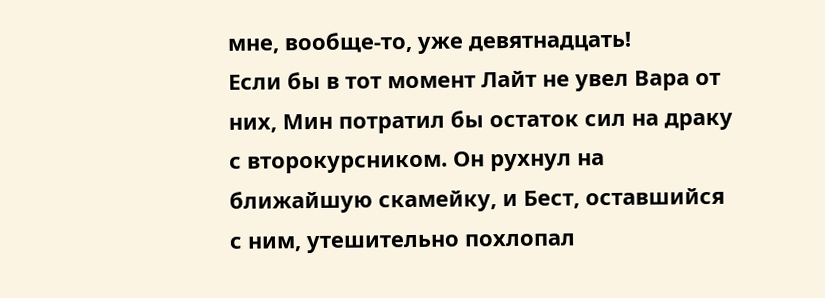мне, вообще-то, уже девятнадцать!
Если бы в тот момент Лайт не увел Вара от них, Мин потратил бы остаток сил на драку с второкурсником. Он рухнул на ближайшую скамейку, и Бест, оставшийся с ним, утешительно похлопал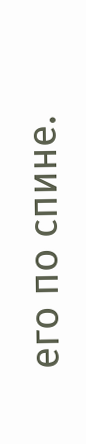его по спине.